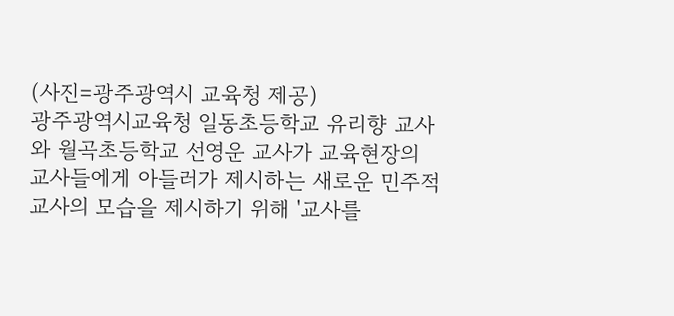(사진=광주광역시 교육청 제공)
광주광역시교육청 일동초등학교 유리향 교사와 월곡초등학교 선영운 교사가 교육현장의 교사들에게 아들러가 제시하는 새로운 민주적 교사의 모습을 제시하기 위해 '교사를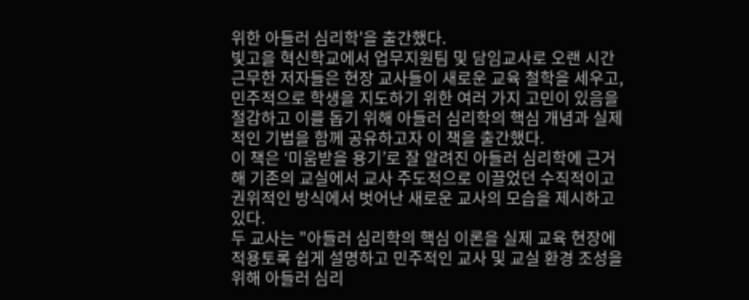위한 아들러 심리학'을 출간했다.
빛고을 혁신학교에서 업무지원팀 및 담임교사로 오랜 시간 근무한 저자들은 현장 교사들이 새로운 교육 철학을 세우고, 민주적으로 학생을 지도하기 위한 여러 가지 고민이 있음을 절감하고 이를 돕기 위해 아들러 심리학의 핵심 개념과 실제적인 기법을 함께 공유하고자 이 책을 출간했다.
이 책은 ‘미움받을 용기’로 잘 알려진 아들러 심리학에 근거해 기존의 교실에서 교사 주도적으로 이끌었던 수직적이고 권위적인 방식에서 벗어난 새로운 교사의 모습을 제시하고 있다.
두 교사는 "아들러 심리학의 핵심 이론을 실제 교육 현장에 적용토록 쉽게 설명하고 민주적인 교사 및 교실 환경 조성을 위해 아들러 심리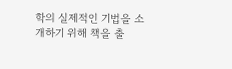학의 실제적인 기법을 소개하기 위해 책을 출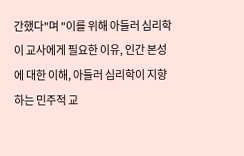간했다"며 "이를 위해 아들러 심리학이 교사에게 필요한 이유, 인간 본성에 대한 이해, 아들러 심리학이 지향하는 민주적 교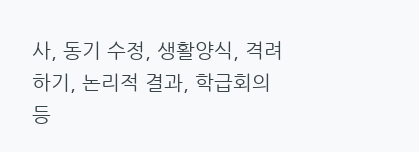사, 동기 수정, 생활양식, 격려하기, 논리적 결과, 학급회의 등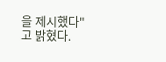을 제시했다"고 밝혔다.